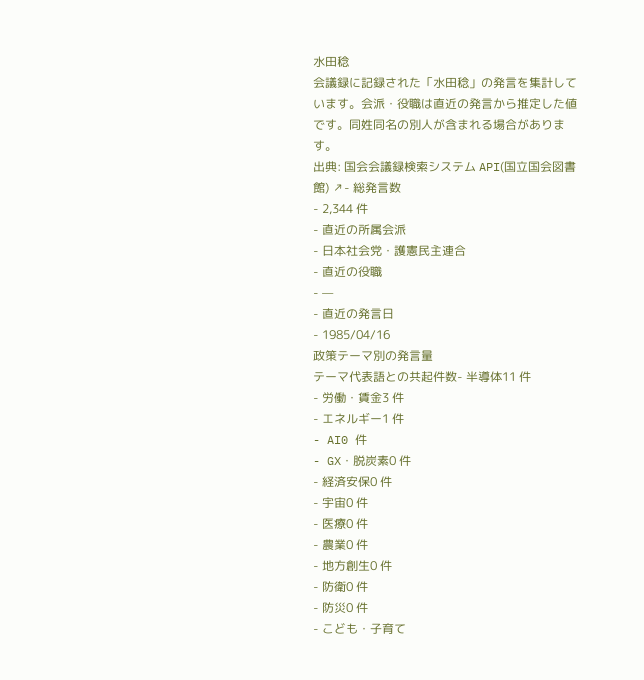水田稔
会議録に記録された「水田稔」の発言を集計しています。会派・役職は直近の発言から推定した値です。同姓同名の別人が含まれる場合があります。
出典: 国会会議録検索システム API(国立国会図書館) ↗- 総発言数
- 2,344 件
- 直近の所属会派
- 日本社会党・護憲民主連合
- 直近の役職
- —
- 直近の発言日
- 1985/04/16
政策テーマ別の発言量
テーマ代表語との共起件数- 半導体11 件
- 労働・賃金3 件
- エネルギー1 件
- AI0 件
- GX・脱炭素0 件
- 経済安保0 件
- 宇宙0 件
- 医療0 件
- 農業0 件
- 地方創生0 件
- 防衛0 件
- 防災0 件
- こども・子育て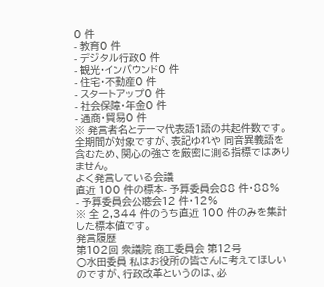0 件
- 教育0 件
- デジタル行政0 件
- 観光・インバウンド0 件
- 住宅・不動産0 件
- スタートアップ0 件
- 社会保障・年金0 件
- 通商・貿易0 件
※ 発言者名とテーマ代表語1語の共起件数です。全期間が対象ですが、表記ゆれや 同音異義語を含むため、関心の強さを厳密に測る指標ではありません。
よく発言している会議
直近 100 件の標本- 予算委員会88 件・88%
- 予算委員会公聴会12 件・12%
※ 全 2,344 件のうち直近 100 件のみを集計した標本値です。
発言履歴
第102回 衆議院 商工委員会 第12号
○水田委員 私はお役所の皆さんに考えてほしいのですが、行政改革というのは、必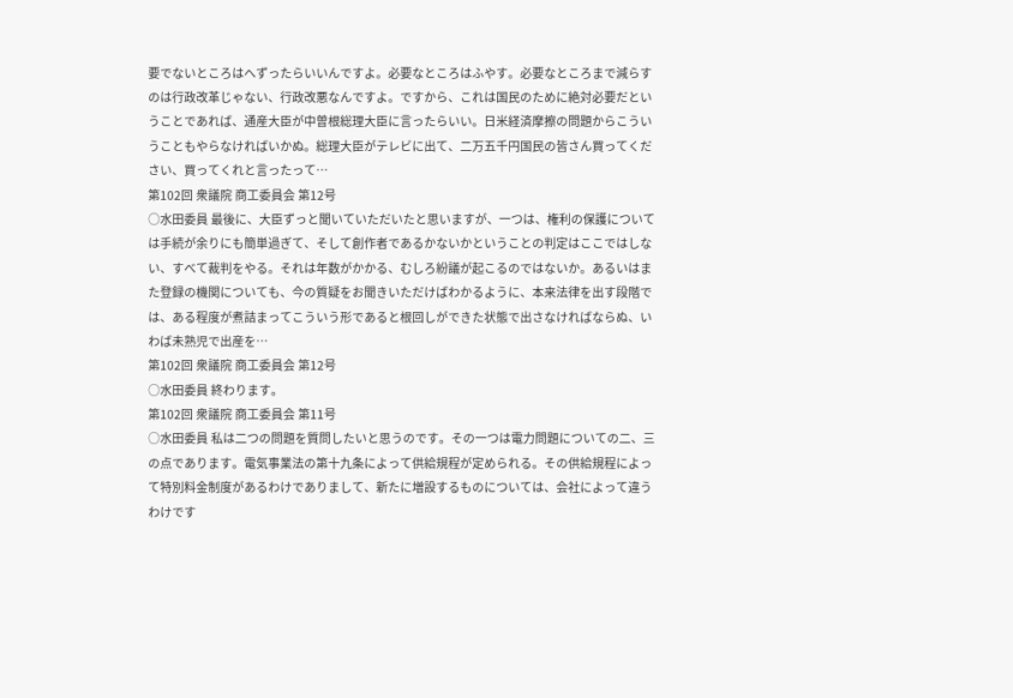要でないところはへずったらいいんですよ。必要なところはふやす。必要なところまで減らすのは行政改革じゃない、行政改悪なんですよ。ですから、これは国民のために絶対必要だということであれば、通産大臣が中曽根総理大臣に言ったらいい。日米経済摩擦の問題からこういうこともやらなければいかぬ。総理大臣がテレビに出て、二万五千円国民の皆さん買ってください、買ってくれと言ったって…
第102回 衆議院 商工委員会 第12号
○水田委員 最後に、大臣ずっと聞いていただいたと思いますが、一つは、権利の保護については手続が余りにも簡単過ぎて、そして創作者であるかないかということの判定はここではしない、すべて裁判をやる。それは年数がかかる、むしろ紛議が起こるのではないか。あるいはまた登録の機関についても、今の質疑をお聞きいただけばわかるように、本来法律を出す段階では、ある程度が煮詰まってこういう形であると根回しができた状態で出さなければならぬ、いわば未熟児で出産を…
第102回 衆議院 商工委員会 第12号
○水田委員 終わります。
第102回 衆議院 商工委員会 第11号
○水田委員 私は二つの問題を質問したいと思うのです。その一つは電力問題についての二、三の点であります。電気事業法の第十九条によって供給規程が定められる。その供給規程によって特別料金制度があるわけでありまして、新たに増設するものについては、会社によって違うわけです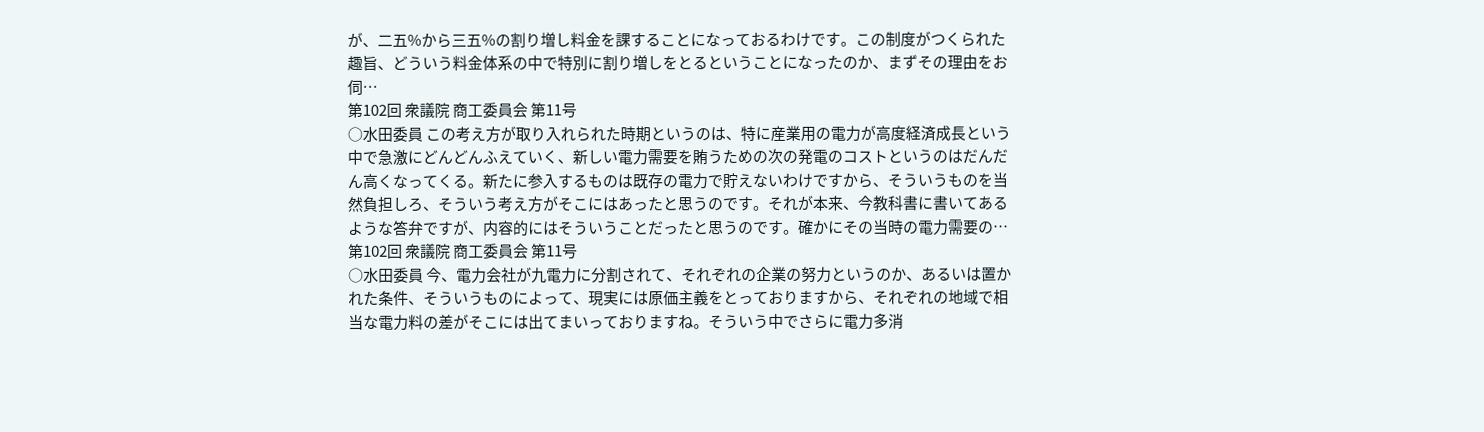が、二五%から三五%の割り増し料金を課することになっておるわけです。この制度がつくられた趣旨、どういう料金体系の中で特別に割り増しをとるということになったのか、まずその理由をお伺…
第102回 衆議院 商工委員会 第11号
○水田委員 この考え方が取り入れられた時期というのは、特に産業用の電力が高度経済成長という中で急激にどんどんふえていく、新しい電力需要を賄うための次の発電のコストというのはだんだん高くなってくる。新たに参入するものは既存の電力で貯えないわけですから、そういうものを当然負担しろ、そういう考え方がそこにはあったと思うのです。それが本来、今教科書に書いてあるような答弁ですが、内容的にはそういうことだったと思うのです。確かにその当時の電力需要の…
第102回 衆議院 商工委員会 第11号
○水田委員 今、電力会社が九電力に分割されて、それぞれの企業の努力というのか、あるいは置かれた条件、そういうものによって、現実には原価主義をとっておりますから、それぞれの地域で相当な電力料の差がそこには出てまいっておりますね。そういう中でさらに電力多消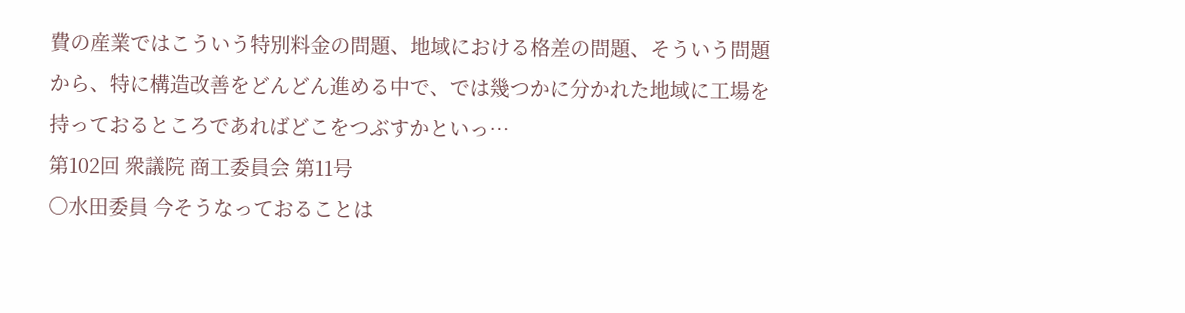費の産業ではこういう特別料金の問題、地域における格差の問題、そういう問題から、特に構造改善をどんどん進める中で、では幾つかに分かれた地域に工場を持っておるところであればどこをつぶすかといっ…
第102回 衆議院 商工委員会 第11号
○水田委員 今そうなっておることは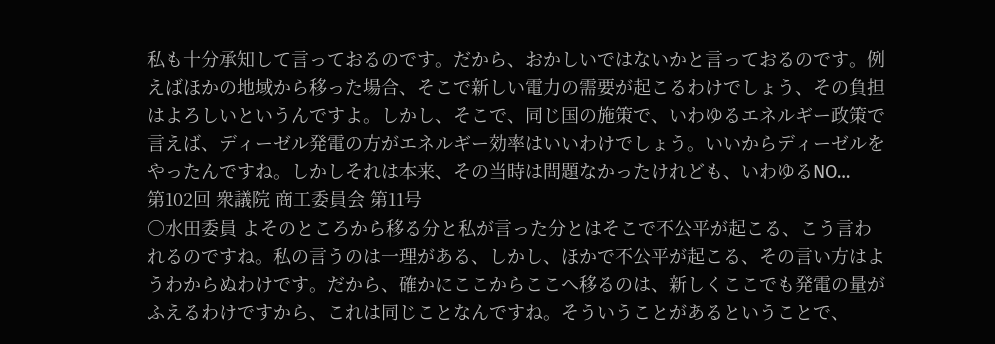私も十分承知して言っておるのです。だから、おかしいではないかと言っておるのです。例えばほかの地域から移った場合、そこで新しい電力の需要が起こるわけでしょう、その負担はよろしいというんですよ。しかし、そこで、同じ国の施策で、いわゆるエネルギー政策で言えば、ディーゼル発電の方がエネルギー効率はいいわけでしょう。いいからディーゼルをやったんですね。しかしそれは本来、その当時は問題なかったけれども、いわゆるNO…
第102回 衆議院 商工委員会 第11号
○水田委員 よそのところから移る分と私が言った分とはそこで不公平が起こる、こう言われるのですね。私の言うのは一理がある、しかし、ほかで不公平が起こる、その言い方はようわからぬわけです。だから、確かにここからここへ移るのは、新しくここでも発電の量がふえるわけですから、これは同じことなんですね。そういうことがあるということで、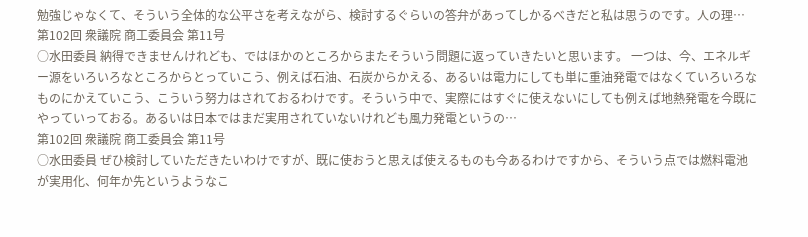勉強じゃなくて、そういう全体的な公平さを考えながら、検討するぐらいの答弁があってしかるべきだと私は思うのです。人の理…
第102回 衆議院 商工委員会 第11号
○水田委員 納得できませんけれども、ではほかのところからまたそういう問題に返っていきたいと思います。 一つは、今、エネルギー源をいろいろなところからとっていこう、例えば石油、石炭からかえる、あるいは電力にしても単に重油発電ではなくていろいろなものにかえていこう、こういう努力はされておるわけです。そういう中で、実際にはすぐに使えないにしても例えば地熱発電を今既にやっていっておる。あるいは日本ではまだ実用されていないけれども風力発電というの…
第102回 衆議院 商工委員会 第11号
○水田委員 ぜひ検討していただきたいわけですが、既に使おうと思えば使えるものも今あるわけですから、そういう点では燃料電池が実用化、何年か先というようなこ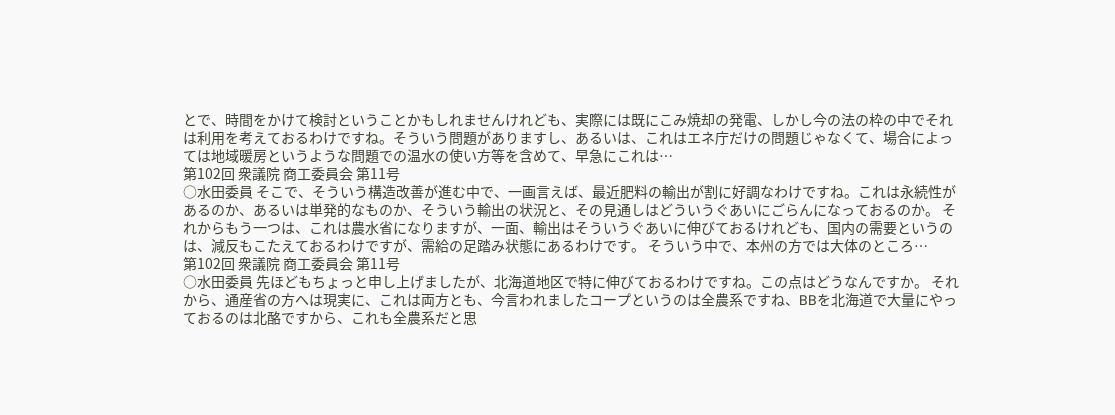とで、時間をかけて検討ということかもしれませんけれども、実際には既にこみ焼却の発電、しかし今の法の枠の中でそれは利用を考えておるわけですね。そういう問題がありますし、あるいは、これはエネ庁だけの問題じゃなくて、場合によっては地域暖房というような問題での温水の使い方等を含めて、早急にこれは…
第102回 衆議院 商工委員会 第11号
○水田委員 そこで、そういう構造改善が進む中で、一画言えば、最近肥料の輸出が割に好調なわけですね。これは永続性があるのか、あるいは単発的なものか、そういう輸出の状況と、その見通しはどういうぐあいにごらんになっておるのか。 それからもう一つは、これは農水省になりますが、一面、輸出はそういうぐあいに伸びておるけれども、国内の需要というのは、減反もこたえておるわけですが、需給の足踏み状態にあるわけです。 そういう中で、本州の方では大体のところ…
第102回 衆議院 商工委員会 第11号
○水田委員 先ほどもちょっと申し上げましたが、北海道地区で特に伸びておるわけですね。この点はどうなんですか。 それから、通産省の方へは現実に、これは両方とも、今言われましたコープというのは全農系ですね、BBを北海道で大量にやっておるのは北酪ですから、これも全農系だと思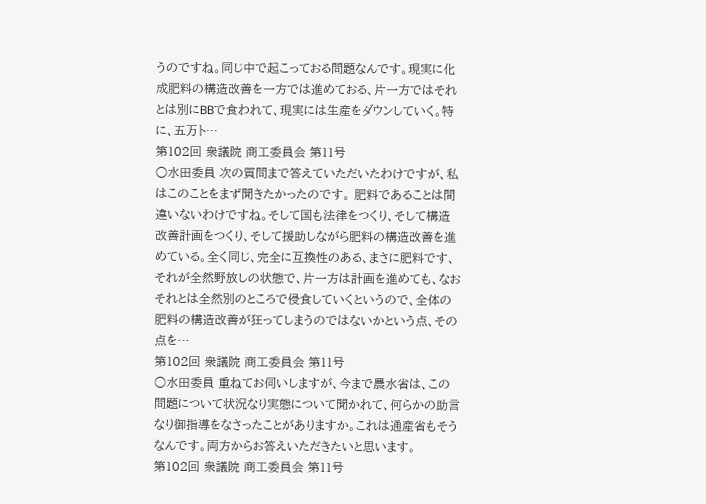うのですね。同じ中で起こっておる問題なんです。現実に化成肥料の構造改善を一方では進めておる、片一方ではそれとは別にBBで食われて、現実には生産をダウンしていく。特に、五万ト…
第102回 衆議院 商工委員会 第11号
○水田委員 次の質問まで答えていただいたわけですが、私はこのことをまず聞きたかったのです。 肥料であることは間違いないわけですね。そして国も法律をつくり、そして構造改善計画をつくり、そして援助しながら肥料の構造改善を進めている。全く同じ、完全に互換性のある、まさに肥料です、それが全然野放しの状態で、片一方は計画を進めても、なおそれとは全然別のところで侵食していくというので、全体の肥料の構造改善が狂ってしまうのではないかという点、その点を…
第102回 衆議院 商工委員会 第11号
○水田委員 重ねてお伺いしますが、今まで農水省は、この問題について状況なり実態について聞かれて、何らかの助言なり御指導をなさったことがありますか。これは通産省もそうなんです。両方からお答えいただきたいと思います。
第102回 衆議院 商工委員会 第11号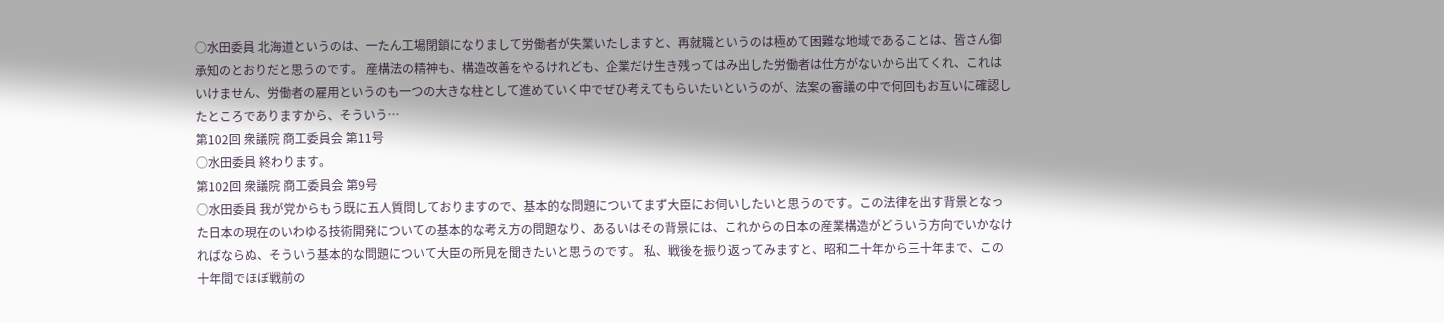○水田委員 北海道というのは、一たん工場閉鎖になりまして労働者が失業いたしますと、再就職というのは極めて困難な地域であることは、皆さん御承知のとおりだと思うのです。 産構法の精神も、構造改善をやるけれども、企業だけ生き残ってはみ出した労働者は仕方がないから出てくれ、これはいけません、労働者の雇用というのも一つの大きな柱として進めていく中でぜひ考えてもらいたいというのが、法案の審議の中で何回もお互いに確認したところでありますから、そういう…
第102回 衆議院 商工委員会 第11号
○水田委員 終わります。
第102回 衆議院 商工委員会 第9号
○水田委員 我が党からもう既に五人質問しておりますので、基本的な問題についてまず大臣にお伺いしたいと思うのです。この法律を出す背景となった日本の現在のいわゆる技術開発についての基本的な考え方の問題なり、あるいはその背景には、これからの日本の産業構造がどういう方向でいかなければならぬ、そういう基本的な問題について大臣の所見を聞きたいと思うのです。 私、戦後を振り返ってみますと、昭和二十年から三十年まで、この十年間でほぼ戦前の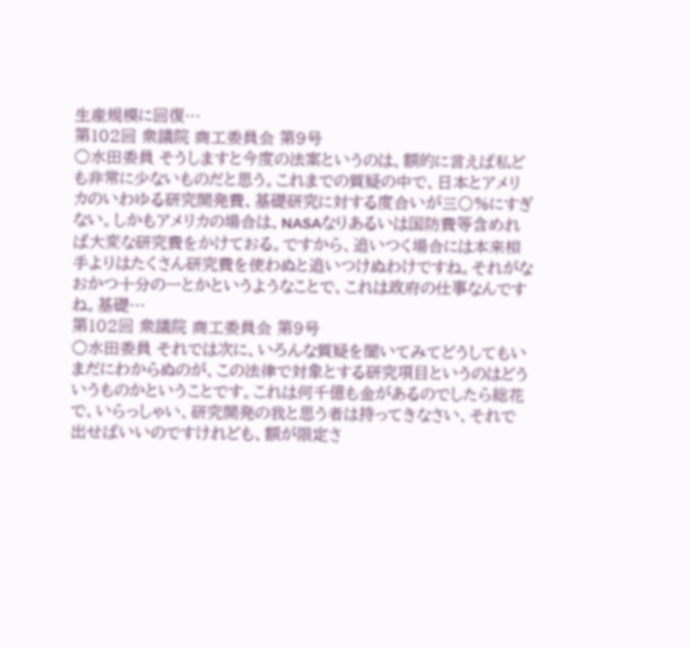生産規模に回復…
第102回 衆議院 商工委員会 第9号
○水田委員 そうしますと今度の法案というのは、額的に言えば私ども非常に少ないものだと思う。これまでの質疑の中で、日本とアメリカのいわゆる研究開発費、基礎研究に対する度合いが三〇%にすぎない。しかもアメリカの場合は、NASAなりあるいは国防費等含めれば大変な研究費をかけておる。ですから、追いつく場合には本来相手よりはたくさん研究費を使わぬと追いつけぬわけですね。それがなおかつ十分の一とかというようなことで、これは政府の仕事なんですね。基礎…
第102回 衆議院 商工委員会 第9号
○水田委員 それでは次に、いろんな質疑を聞いてみてどうしてもいまだにわからぬのが、この法律で対象とする研究項目というのはどういうものかということです。これは何千億も金があるのでしたら総花で、いらっしゃい、研究開発の我と思う者は持ってきなさい、それで出せばいいのですけれども、額が限定さ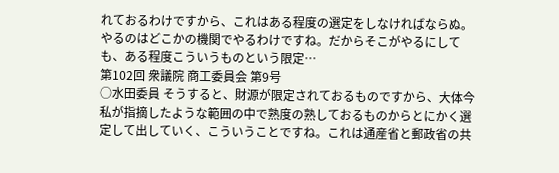れておるわけですから、これはある程度の選定をしなければならぬ。やるのはどこかの機関でやるわけですね。だからそこがやるにしても、ある程度こういうものという限定…
第102回 衆議院 商工委員会 第9号
○水田委員 そうすると、財源が限定されておるものですから、大体今私が指摘したような範囲の中で熟度の熟しておるものからとにかく選定して出していく、こういうことですね。これは通産省と郵政省の共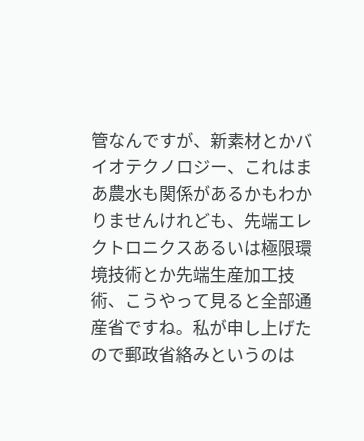管なんですが、新素材とかバイオテクノロジー、これはまあ農水も関係があるかもわかりませんけれども、先端エレクトロニクスあるいは極限環境技術とか先端生産加工技術、こうやって見ると全部通産省ですね。私が申し上げたので郵政省絡みというのは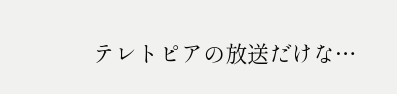テレトピアの放送だけな…